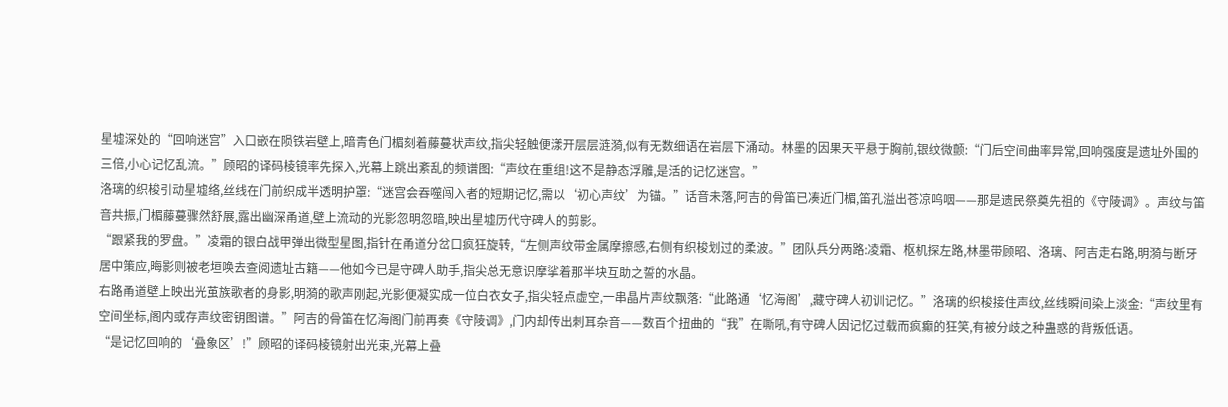星墟深处的“回响迷宫”入口嵌在陨铁岩壁上,暗青色门楣刻着藤蔓状声纹,指尖轻触便漾开层层涟漪,似有无数细语在岩层下涌动。林墨的因果天平悬于胸前,银纹微颤:“门后空间曲率异常,回响强度是遗址外围的三倍,小心记忆乱流。”顾昭的译码棱镜率先探入,光幕上跳出紊乱的频谱图:“声纹在重组!这不是静态浮雕,是活的记忆迷宫。”
洛璃的织梭引动星墟络,丝线在门前织成半透明护罩:“迷宫会吞噬闯入者的短期记忆,需以‘初心声纹’为锚。”话音未落,阿吉的骨笛已凑近门楣,笛孔溢出苍凉呜咽——那是遗民祭奠先祖的《守陵调》。声纹与笛音共振,门楣藤蔓骤然舒展,露出幽深甬道,壁上流动的光影忽明忽暗,映出星墟历代守碑人的剪影。
“跟紧我的罗盘。”凌霜的银白战甲弹出微型星图,指针在甬道分岔口疯狂旋转,“左侧声纹带金属摩擦感,右侧有织梭划过的柔波。”团队兵分两路:凌霜、枢机探左路,林墨带顾昭、洛璃、阿吉走右路,明漪与断牙居中策应,晦影则被老垣唤去查阅遗址古籍——他如今已是守碑人助手,指尖总无意识摩挲着那半块互助之誓的水晶。
右路甬道壁上映出光茧族歌者的身影,明漪的歌声刚起,光影便凝实成一位白衣女子,指尖轻点虚空,一串晶片声纹飘落:“此路通‘忆海阁’,藏守碑人初训记忆。”洛璃的织梭接住声纹,丝线瞬间染上淡金:“声纹里有空间坐标,阁内或存声纹密钥图谱。”阿吉的骨笛在忆海阁门前再奏《守陵调》,门内却传出刺耳杂音——数百个扭曲的“我”在嘶吼,有守碑人因记忆过载而疯癫的狂笑,有被分歧之种蛊惑的背叛低语。
“是记忆回响的‘叠象区’!”顾昭的译码棱镜射出光束,光幕上叠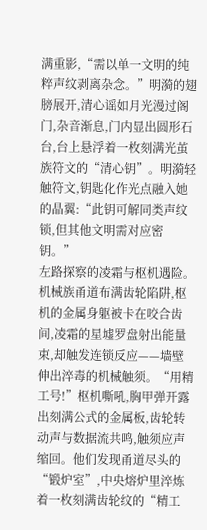满重影,“需以单一文明的纯粹声纹剥离杂念。”明漪的翅膀展开,清心谣如月光漫过阁门,杂音渐息,门内显出圆形石台,台上悬浮着一枚刻满光茧族符文的“清心钥”。明漪轻触符文,钥匙化作光点融入她的晶翼:“此钥可解同类声纹锁,但其他文明需对应密钥。”
左路探察的凌霜与枢机遇险。机械族甬道布满齿轮陷阱,枢机的金属身躯被卡在咬合齿间,凌霜的星墟罗盘射出能量束,却触发连锁反应——墙壁伸出淬毒的机械触须。“用精工号!”枢机嘶吼,胸甲弹开露出刻满公式的金属板,齿轮转动声与数据流共鸣,触须应声缩回。他们发现甬道尽头的“锻炉室”,中央熔炉里淬炼着一枚刻满齿轮纹的“精工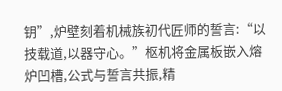钥”,炉壁刻着机械族初代匠师的誓言:“以技载道,以器守心。”枢机将金属板嵌入熔炉凹槽,公式与誓言共振,精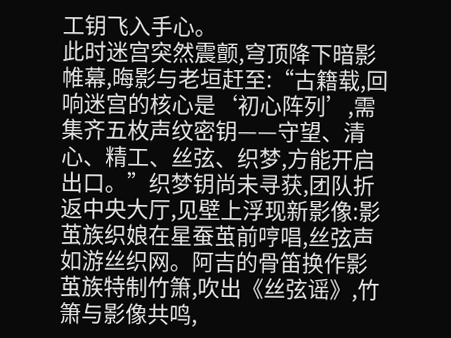工钥飞入手心。
此时迷宫突然震颤,穹顶降下暗影帷幕,晦影与老垣赶至:“古籍载,回响迷宫的核心是‘初心阵列’,需集齐五枚声纹密钥——守望、清心、精工、丝弦、织梦,方能开启出口。”织梦钥尚未寻获,团队折返中央大厅,见壁上浮现新影像:影茧族织娘在星蚕茧前哼唱,丝弦声如游丝织网。阿吉的骨笛换作影茧族特制竹箫,吹出《丝弦谣》,竹箫与影像共鸣,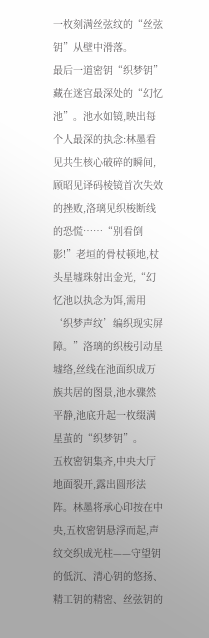一枚刻满丝弦纹的“丝弦钥”从壁中滑落。
最后一道密钥“织梦钥”藏在迷宫最深处的“幻忆池”。池水如镜,映出每个人最深的执念:林墨看见共生核心破碎的瞬间,顾昭见译码棱镜首次失效的挫败,洛璃见织梭断线的恐慌……“别看倒影!”老垣的骨杖顿地,杖头星墟珠射出金光,“幻忆池以执念为饵,需用‘织梦声纹’编织现实屏障。”洛璃的织梭引动星墟络,丝线在池面织成万族共居的图景,池水骤然平静,池底升起一枚缀满星茧的“织梦钥”。
五枚密钥集齐,中央大厅地面裂开,露出圆形法阵。林墨将承心印按在中央,五枚密钥悬浮而起,声纹交织成光柱——守望钥的低沉、清心钥的悠扬、精工钥的精密、丝弦钥的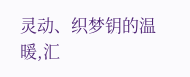灵动、织梦钥的温暖,汇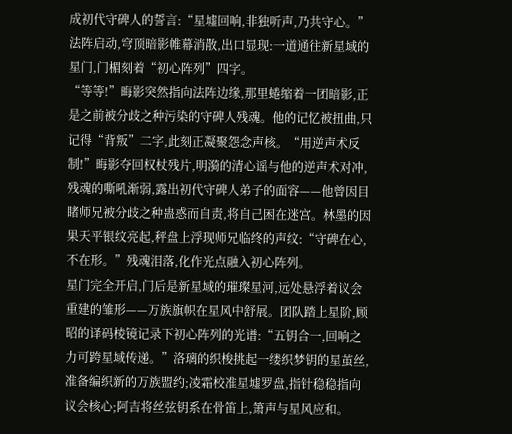成初代守碑人的誓言:“星墟回响,非独听声,乃共守心。”法阵启动,穹顶暗影帷幕消散,出口显现:一道通往新星域的星门,门楣刻着“初心阵列”四字。
“等等!”晦影突然指向法阵边缘,那里蜷缩着一团暗影,正是之前被分歧之种污染的守碑人残魂。他的记忆被扭曲,只记得“背叛”二字,此刻正凝聚怨念声核。“用逆声术反制!”晦影夺回权杖残片,明漪的清心谣与他的逆声术对冲,残魂的嘶吼渐弱,露出初代守碑人弟子的面容——他曾因目睹师兄被分歧之种蛊惑而自责,将自己困在迷宫。林墨的因果天平银纹亮起,秤盘上浮现师兄临终的声纹:“守碑在心,不在形。”残魂泪落,化作光点融入初心阵列。
星门完全开启,门后是新星域的璀璨星河,远处悬浮着议会重建的雏形——万族旗帜在星风中舒展。团队踏上星阶,顾昭的译码棱镜记录下初心阵列的光谱:“五钥合一,回响之力可跨星域传递。”洛璃的织梭挑起一缕织梦钥的星茧丝,准备编织新的万族盟约;凌霜校准星墟罗盘,指针稳稳指向议会核心;阿吉将丝弦钥系在骨笛上,箫声与星风应和。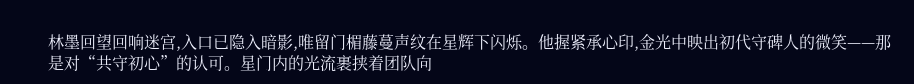林墨回望回响迷宫,入口已隐入暗影,唯留门楣藤蔓声纹在星辉下闪烁。他握紧承心印,金光中映出初代守碑人的微笑——那是对“共守初心”的认可。星门内的光流裹挟着团队向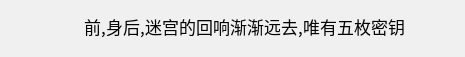前,身后,迷宫的回响渐渐远去,唯有五枚密钥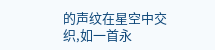的声纹在星空中交织,如一首永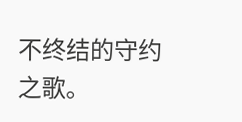不终结的守约之歌。